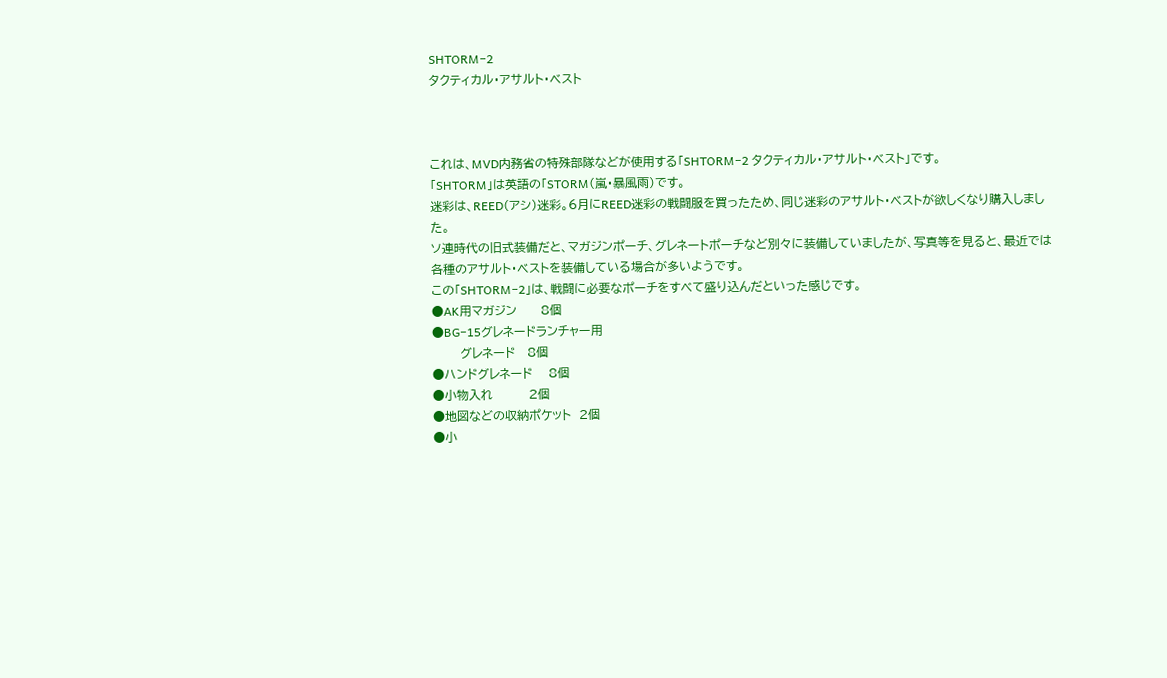SHTORM−2
タクティカル・アサルト・ベスト



これは、MVD内務省の特殊部隊などが使用する「SHTORM−2 タクティカル・アサルト・ベスト」です。
「SHTORM」は英語の「STORM(嵐・暴風雨)です。
迷彩は、REED(アシ)迷彩。6月にREED迷彩の戦闘服を買ったため、同じ迷彩のアサルト・ベストが欲しくなり購入しました。
ソ連時代の旧式装備だと、マガジンポーチ、グレネートポーチなど別々に装備していましたが、写真等を見ると、最近では各種のアサルト・ベストを装備している場合が多いようです。
この「SHTORM−2」は、戦闘に必要なポーチをすべて盛り込んだといった感じです。
●AK用マガジン      8個
●BG−15グレネードランチャー用
       グレネード   8個
●ハンドグレネード    8個
●小物入れ         2個
●地図などの収納ポケット  2個
●小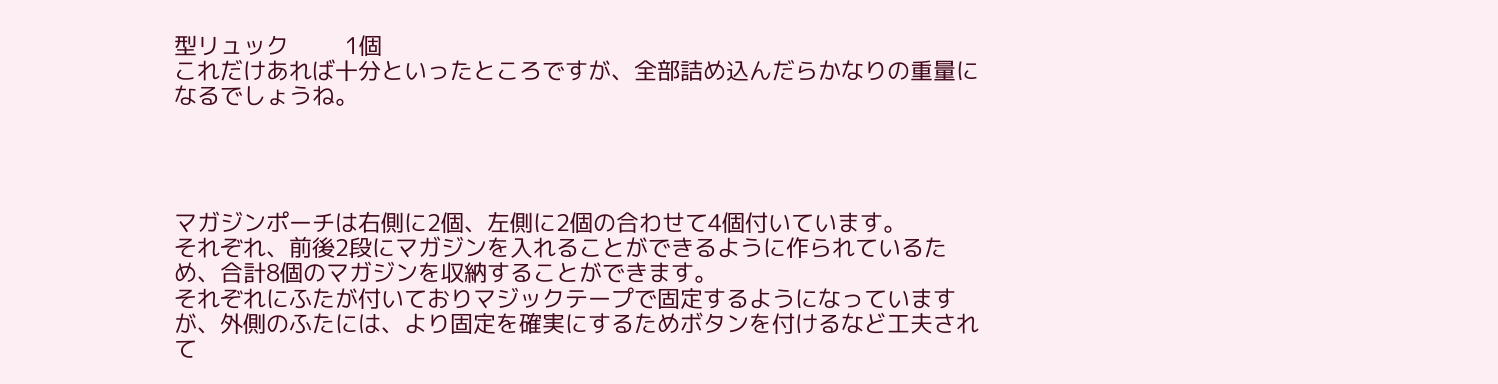型リュック        1個
これだけあれば十分といったところですが、全部詰め込んだらかなりの重量になるでしょうね。




マガジンポーチは右側に2個、左側に2個の合わせて4個付いています。
それぞれ、前後2段にマガジンを入れることができるように作られているため、合計8個のマガジンを収納することができます。
それぞれにふたが付いておりマジックテープで固定するようになっていますが、外側のふたには、より固定を確実にするためボタンを付けるなど工夫されて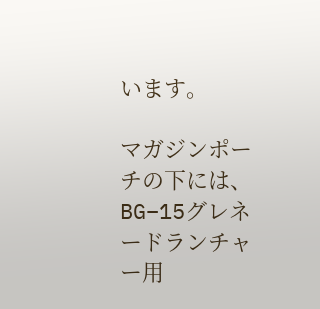います。

マガジンポーチの下には、BG−15グレネードランチャー用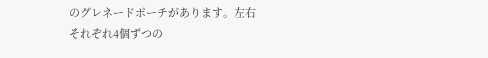のグレネードポーチがあります。左右それぞれ4個ずつの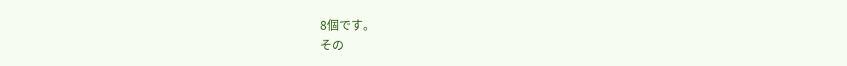8個です。
その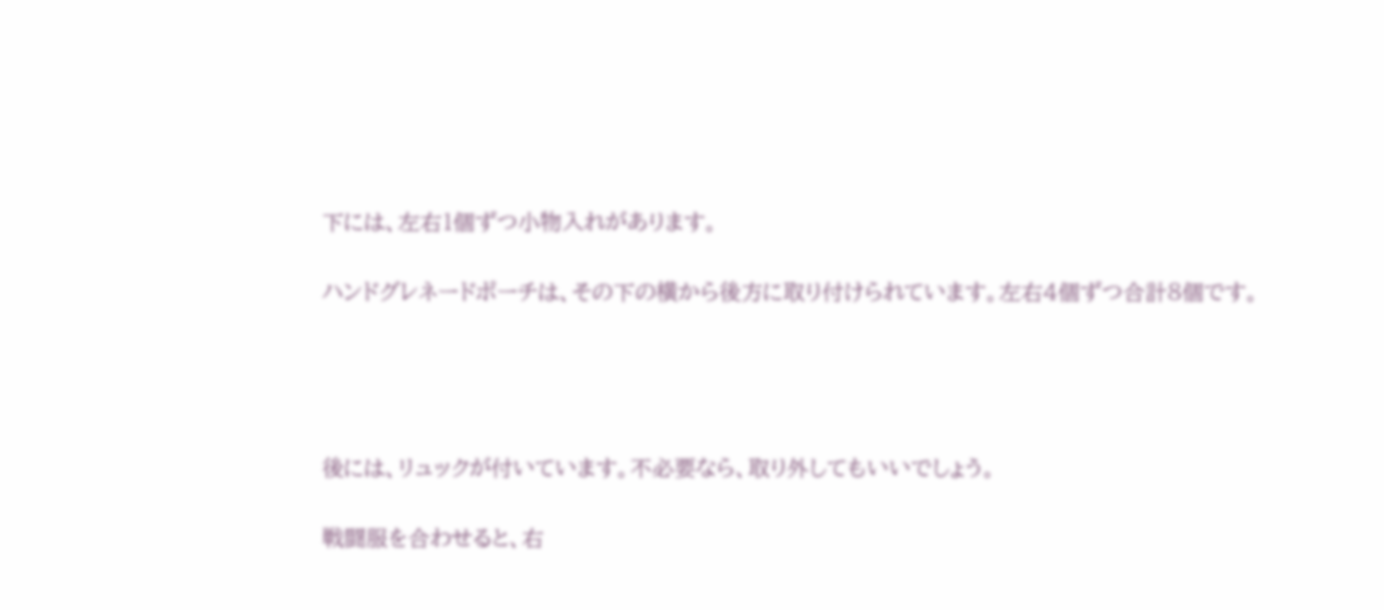下には、左右1個ずつ小物入れがあります。

ハンドグレネードポーチは、その下の横から後方に取り付けられています。左右4個ずつ合計8個です。




後には、リュックが付いています。不必要なら、取り外してもいいでしょう。

戦闘服を合わせると、右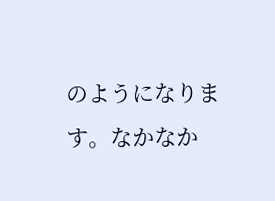のようになります。なかなか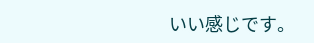いい感じです。